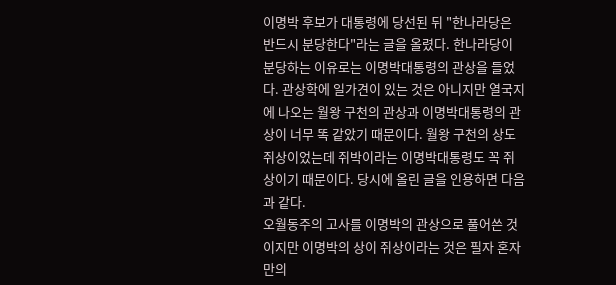이명박 후보가 대통령에 당선된 뒤 "한나라당은 반드시 분당한다"라는 글을 올렸다. 한나라당이 분당하는 이유로는 이명박대통령의 관상을 들었다. 관상학에 일가견이 있는 것은 아니지만 열국지에 나오는 월왕 구천의 관상과 이명박대통령의 관상이 너무 똑 같았기 때문이다. 월왕 구천의 상도 쥐상이었는데 쥐박이라는 이명박대통령도 꼭 쥐상이기 때문이다. 당시에 올린 글을 인용하면 다음과 같다.
오월동주의 고사를 이명박의 관상으로 풀어쓴 것이지만 이명박의 상이 쥐상이라는 것은 필자 혼자만의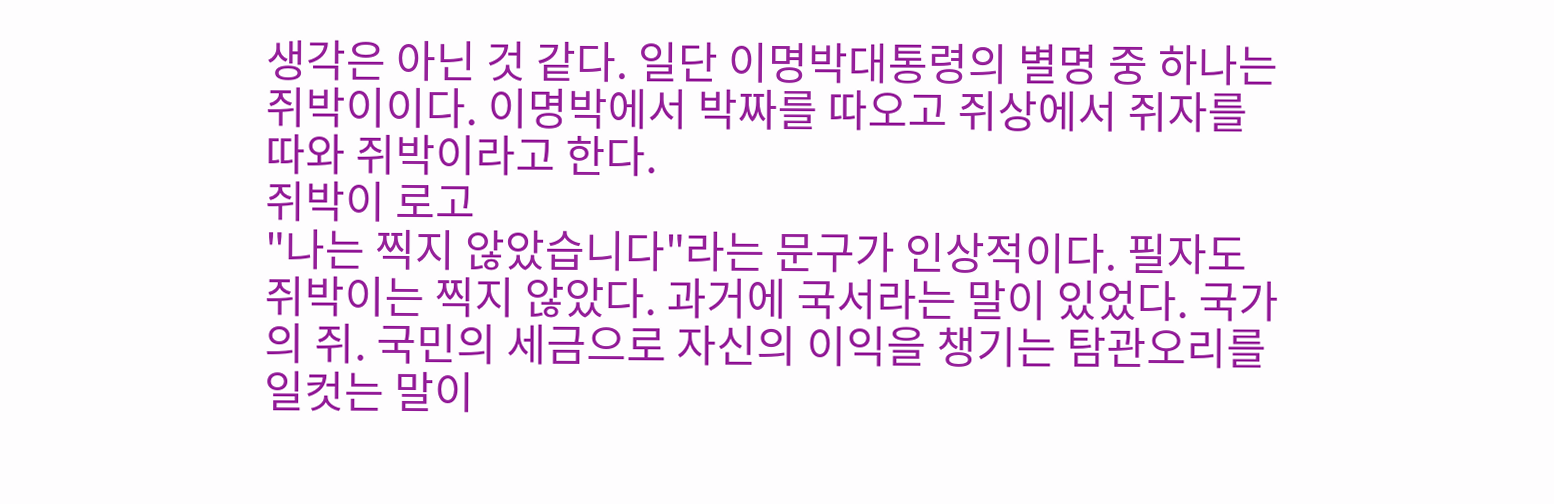생각은 아닌 것 같다. 일단 이명박대통령의 별명 중 하나는 쥐박이이다. 이명박에서 박짜를 따오고 쥐상에서 쥐자를 따와 쥐박이라고 한다.
쥐박이 로고
"나는 찍지 않았습니다"라는 문구가 인상적이다. 필자도 쥐박이는 찍지 않았다. 과거에 국서라는 말이 있었다. 국가의 쥐. 국민의 세금으로 자신의 이익을 챙기는 탐관오리를 일컷는 말이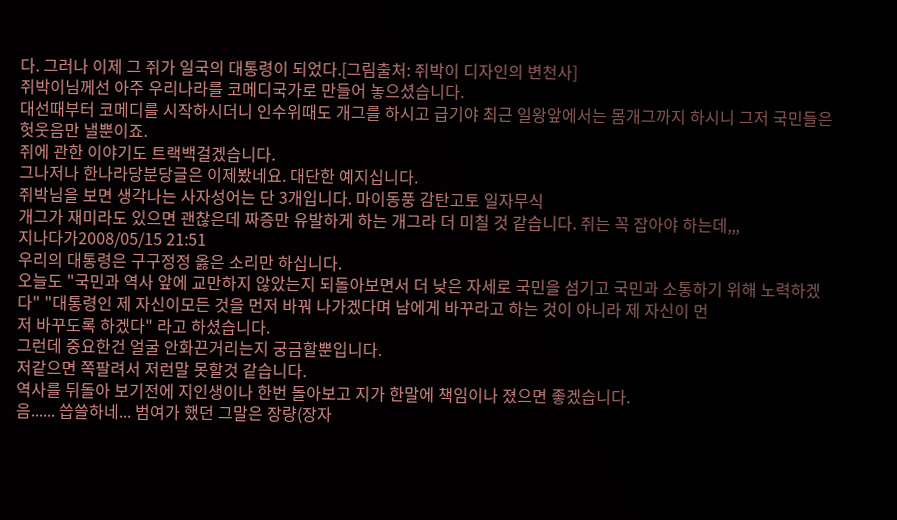다. 그러나 이제 그 쥐가 일국의 대통령이 되었다.[그림출처: 쥐박이 디자인의 변천사]
쥐박이님께선 아주 우리나라를 코메디국가로 만들어 놓으셨습니다.
대선때부터 코메디를 시작하시더니 인수위때도 개그를 하시고 급기야 최근 일왕앞에서는 몸개그까지 하시니 그저 국민들은 헛웃음만 낼뿐이죠.
쥐에 관한 이야기도 트랙백걸겠습니다.
그나저나 한나라당분당글은 이제봤네요. 대단한 예지십니다.
쥐박님을 보면 생각나는 사자성어는 단 3개입니다. 마이동풍 감탄고토 일자무식
개그가 재미라도 있으면 괜찮은데 짜증만 유발하게 하는 개그라 더 미칠 것 같습니다. 쥐는 꼭 잡아야 하는데,,,
지나다가2008/05/15 21:51
우리의 대통령은 구구정정 옳은 소리만 하십니다.
오늘도 "국민과 역사 앞에 교만하지 않았는지 되돌아보면서 더 낮은 자세로 국민을 섬기고 국민과 소통하기 위해 노력하겠다" "대통령인 제 자신이모든 것을 먼저 바꿔 나가겠다며 남에게 바꾸라고 하는 것이 아니라 제 자신이 먼
저 바꾸도록 하겠다" 라고 하셨습니다.
그런데 중요한건 얼굴 안화끈거리는지 궁금할뿐입니다.
저같으면 쪽팔려서 저런말 못할것 같습니다.
역사를 뒤돌아 보기전에 지인생이나 한번 돌아보고 지가 한말에 책임이나 졌으면 좋겠습니다.
음...... 씁쓸하네... 범여가 했던 그말은 장량(장자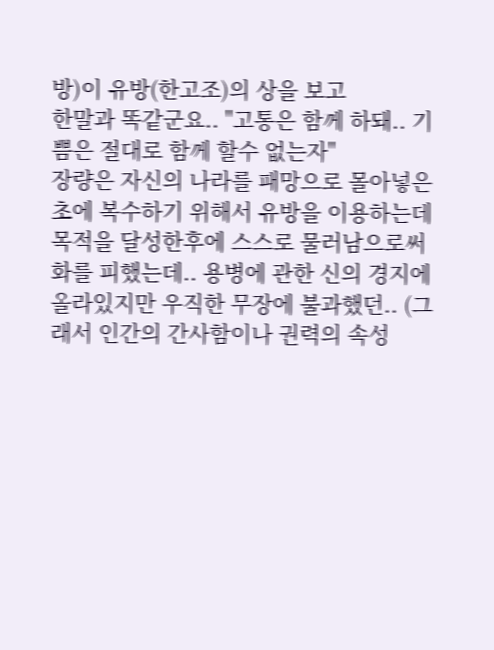방)이 유방(한고조)의 상을 보고
한말과 똑같군요.. "고통은 함께 하돼.. 기쁨은 절대로 함께 할수 없는자"
장량은 자신의 나라를 패망으로 몰아넣은 초에 복수하기 위해서 유방을 이용하는데
목적을 달성한후에 스스로 물러남으로써 화를 피했는데.. 용병에 관한 신의 경지에
올라있지만 우직한 무장에 불과했던.. (그래서 인간의 간사함이나 권력의 속성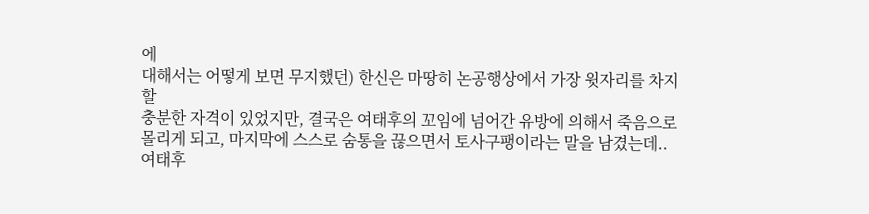에
대해서는 어떻게 보면 무지했던) 한신은 마땅히 논공행상에서 가장 윗자리를 차지할
충분한 자격이 있었지만, 결국은 여태후의 꼬임에 넘어간 유방에 의해서 죽음으로
몰리게 되고, 마지막에 스스로 숨통을 끊으면서 토사구팽이라는 말을 남겼는데..
여태후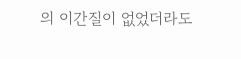의 이간질이 없었더라도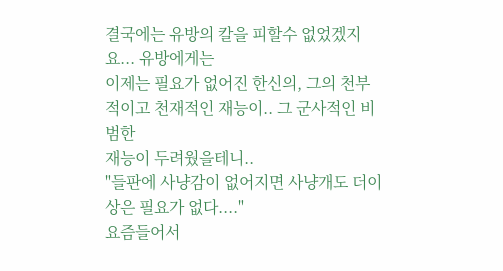결국에는 유방의 칼을 피할수 없었겠지요... 유방에게는
이제는 필요가 없어진 한신의, 그의 천부적이고 천재적인 재능이.. 그 군사적인 비범한
재능이 두려웠을테니..
"들판에 사냥감이 없어지면 사냥개도 더이상은 필요가 없다...."
요즘들어서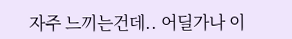자주 느끼는건데.. 어딜가나 이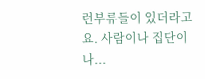런부류들이 있더라고요. 사람이나 집단이나...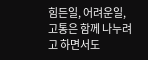힘든일, 어려운일, 고통은 함께 나누려고 하면서도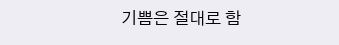기쁨은 절대로 함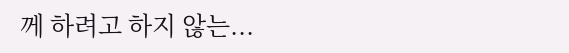께 하려고 하지 않는...